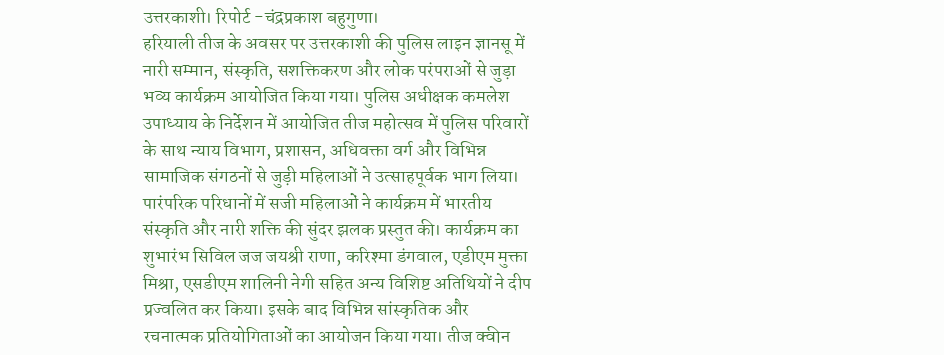उत्तरकाशी। रिपोर्ट -चंद्रप्रकाश बहुगुणा।
हरियाली तीज के अवसर पर उत्तरकाशी की पुलिस लाइन ज्ञानसू में नारी सम्मान, संस्कृति, सशक्तिकरण और लोक परंपराओं से जुड़ा भव्य कार्यक्रम आयोजित किया गया। पुलिस अधीक्षक कमलेश उपाध्याय के निर्देशन में आयोजित तीज महोत्सव में पुलिस परिवारों के साथ न्याय विभाग, प्रशासन, अधिवक्ता वर्ग और विभिन्न सामाजिक संगठनों से जुड़ी महिलाओं ने उत्साहपूर्वक भाग लिया। पारंपरिक परिधानों में सजी महिलाओं ने कार्यक्रम में भारतीय संस्कृति और नारी शक्ति की सुंदर झलक प्रस्तुत की। कार्यक्रम का शुभारंभ सिविल जज जयश्री राणा, करिश्मा डंगवाल, एडीएम मुक्ता मिश्रा, एसडीएम शालिनी नेगी सहित अन्य विशिष्ट अतिथियों ने दीप प्रज्वलित कर किया। इसके बाद विभिन्न सांस्कृतिक और रचनात्मक प्रतियोगिताओं का आयोजन किया गया। तीज क्वीन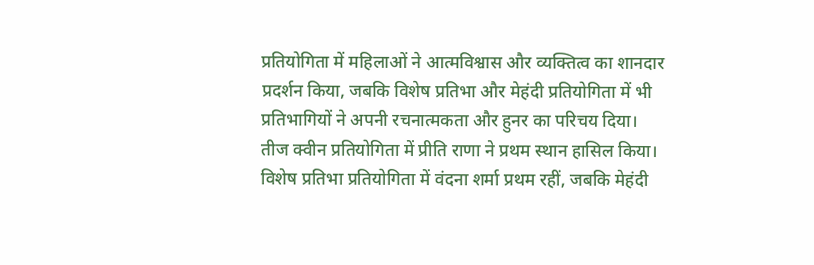प्रतियोगिता में महिलाओं ने आत्मविश्वास और व्यक्तित्व का शानदार प्रदर्शन किया, जबकि विशेष प्रतिभा और मेहंदी प्रतियोगिता में भी प्रतिभागियों ने अपनी रचनात्मकता और हुनर का परिचय दिया।
तीज क्वीन प्रतियोगिता में प्रीति राणा ने प्रथम स्थान हासिल किया। विशेष प्रतिभा प्रतियोगिता में वंदना शर्मा प्रथम रहीं, जबकि मेहंदी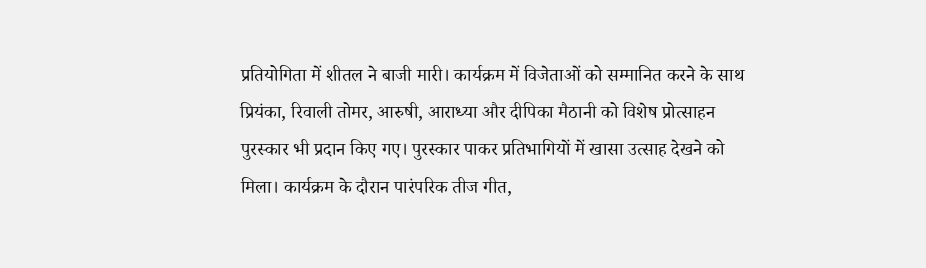प्रतियोगिता में शीतल ने बाजी मारी। कार्यक्रम में विजेताओं को सम्मानित करने के साथ प्रियंका, रिवाली तोमर, आरुषी, आराध्या और दीपिका मैठानी को विशेष प्रोत्साहन पुरस्कार भी प्रदान किए गए। पुरस्कार पाकर प्रतिभागियों में खासा उत्साह देखने को मिला। कार्यक्रम के दौरान पारंपरिक तीज गीत,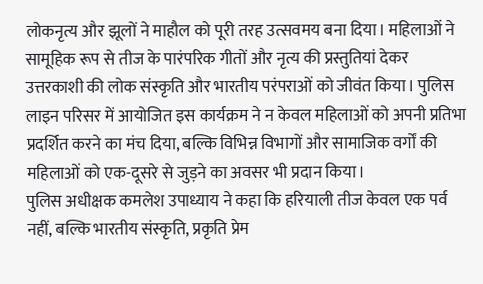लोकनृत्य और झूलों ने माहौल को पूरी तरह उत्सवमय बना दिया। महिलाओं ने सामूहिक रूप से तीज के पारंपरिक गीतों और नृत्य की प्रस्तुतियां देकर उत्तरकाशी की लोक संस्कृति और भारतीय परंपराओं को जीवंत किया। पुलिस लाइन परिसर में आयोजित इस कार्यक्रम ने न केवल महिलाओं को अपनी प्रतिभा प्रदर्शित करने का मंच दिया, बल्कि विभिन्न विभागों और सामाजिक वर्गों की महिलाओं को एक-दूसरे से जुड़ने का अवसर भी प्रदान किया।
पुलिस अधीक्षक कमलेश उपाध्याय ने कहा कि हरियाली तीज केवल एक पर्व नहीं, बल्कि भारतीय संस्कृति, प्रकृति प्रेम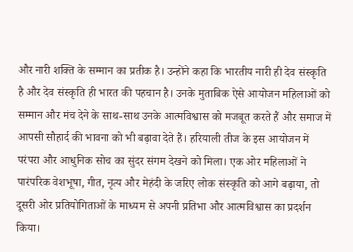और नारी शक्ति के सम्मान का प्रतीक है। उन्होंने कहा कि भारतीय नारी ही देव संस्कृति है और देव संस्कृति ही भारत की पहचान है। उनके मुताबिक ऐसे आयोजन महिलाओं को सम्मान और मंच देने के साथ-साथ उनके आत्मविश्वास को मजबूत करते हैं और समाज में आपसी सौहार्द की भावना को भी बढ़ावा देते हैं। हरियाली तीज के इस आयोजन में परंपरा और आधुनिक सोच का सुंदर संगम देखने को मिला। एक ओर महिलाओं ने पारंपरिक वेशभूषा, गीत, नृत्य और मेहंदी के जरिए लोक संस्कृति को आगे बढ़ाया, तो दूसरी ओर प्रतियोगिताओं के माध्यम से अपनी प्रतिभा और आत्मविश्वास का प्रदर्शन किया।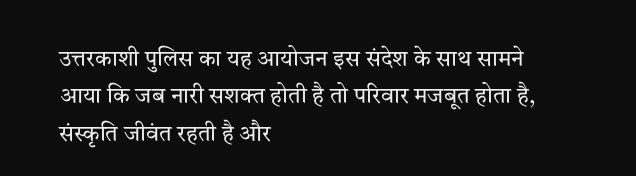उत्तरकाशी पुलिस का यह आयोजन इस संदेश के साथ सामने आया कि जब नारी सशक्त होती है तो परिवार मजबूत होता है, संस्कृति जीवंत रहती है और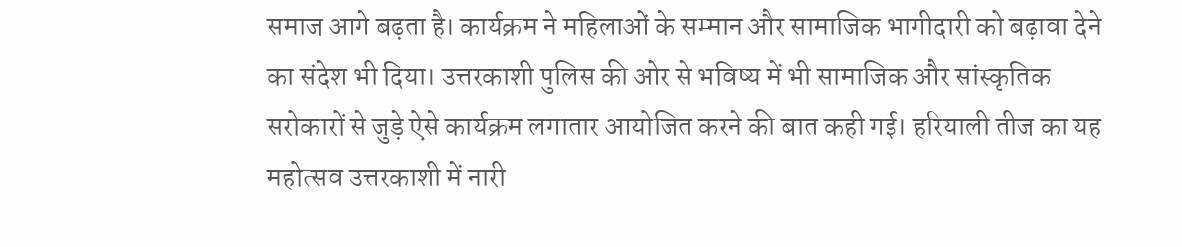समाज आगे बढ़ता है। कार्यक्रम ने महिलाओं के सम्मान और सामाजिक भागीदारी को बढ़ावा देने का संदेश भी दिया। उत्तरकाशी पुलिस की ओर से भविष्य में भी सामाजिक और सांस्कृतिक सरोकारों से जुड़े ऐसे कार्यक्रम लगातार आयोजित करने की बात कही गई। हरियाली तीज का यह महोत्सव उत्तरकाशी में नारी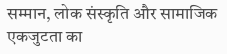सम्मान, लोक संस्कृति और सामाजिक एकजुटता का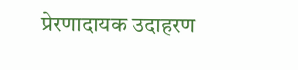प्रेरणादायक उदाहरण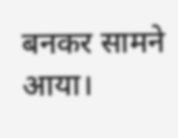बनकर सामने आया।